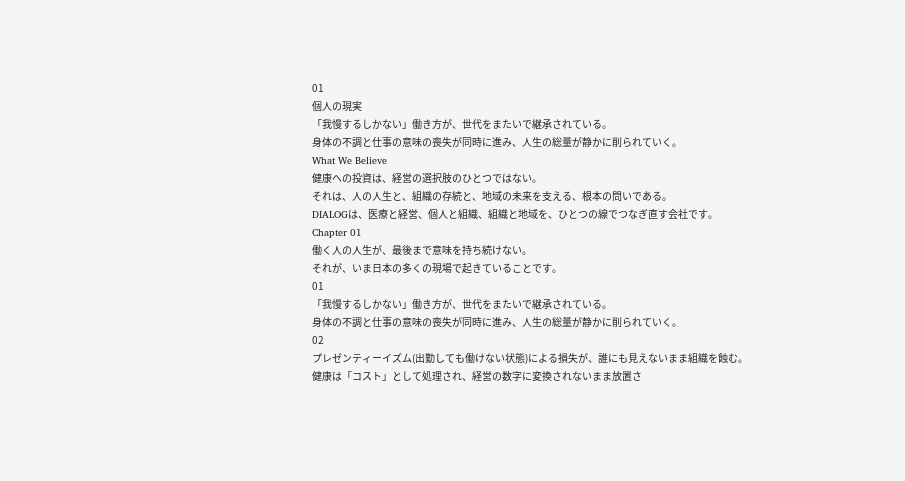01
個人の現実
「我慢するしかない」働き方が、世代をまたいで継承されている。
身体の不調と仕事の意味の喪失が同時に進み、人生の総量が静かに削られていく。
What We Believe
健康への投資は、経営の選択肢のひとつではない。
それは、人の人生と、組織の存続と、地域の未来を支える、根本の問いである。
DIALOGは、医療と経営、個人と組織、組織と地域を、ひとつの線でつなぎ直す会社です。
Chapter 01
働く人の人生が、最後まで意味を持ち続けない。
それが、いま日本の多くの現場で起きていることです。
01
「我慢するしかない」働き方が、世代をまたいで継承されている。
身体の不調と仕事の意味の喪失が同時に進み、人生の総量が静かに削られていく。
02
プレゼンティーイズム(出勤しても働けない状態)による損失が、誰にも見えないまま組織を蝕む。
健康は「コスト」として処理され、経営の数字に変換されないまま放置さ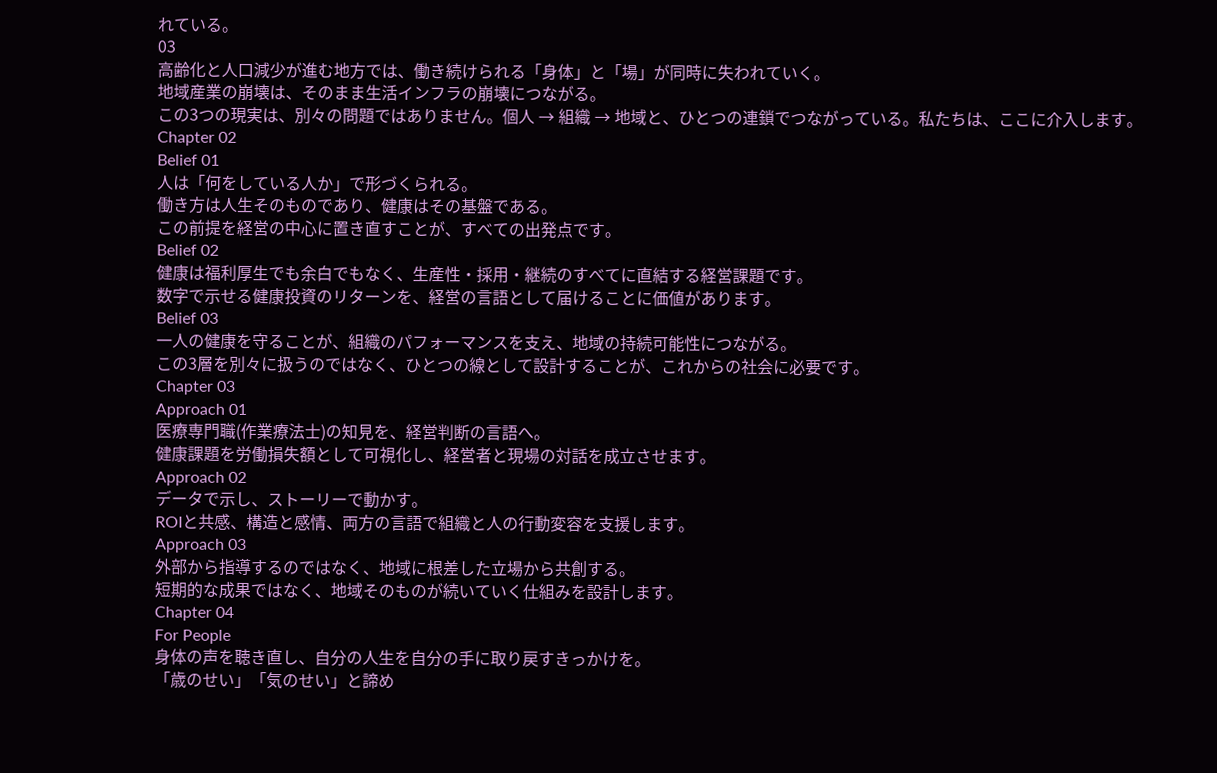れている。
03
高齢化と人口減少が進む地方では、働き続けられる「身体」と「場」が同時に失われていく。
地域産業の崩壊は、そのまま生活インフラの崩壊につながる。
この3つの現実は、別々の問題ではありません。個人 → 組織 → 地域と、ひとつの連鎖でつながっている。私たちは、ここに介入します。
Chapter 02
Belief 01
人は「何をしている人か」で形づくられる。
働き方は人生そのものであり、健康はその基盤である。
この前提を経営の中心に置き直すことが、すべての出発点です。
Belief 02
健康は福利厚生でも余白でもなく、生産性・採用・継続のすべてに直結する経営課題です。
数字で示せる健康投資のリターンを、経営の言語として届けることに価値があります。
Belief 03
一人の健康を守ることが、組織のパフォーマンスを支え、地域の持続可能性につながる。
この3層を別々に扱うのではなく、ひとつの線として設計することが、これからの社会に必要です。
Chapter 03
Approach 01
医療専門職(作業療法士)の知見を、経営判断の言語へ。
健康課題を労働損失額として可視化し、経営者と現場の対話を成立させます。
Approach 02
データで示し、ストーリーで動かす。
ROIと共感、構造と感情、両方の言語で組織と人の行動変容を支援します。
Approach 03
外部から指導するのではなく、地域に根差した立場から共創する。
短期的な成果ではなく、地域そのものが続いていく仕組みを設計します。
Chapter 04
For People
身体の声を聴き直し、自分の人生を自分の手に取り戻すきっかけを。
「歳のせい」「気のせい」と諦め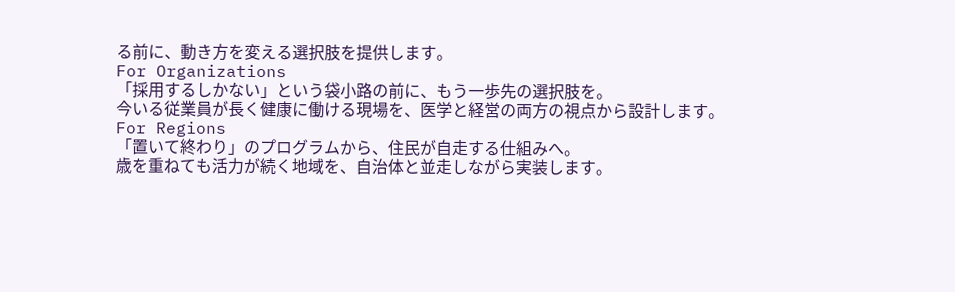る前に、動き方を変える選択肢を提供します。
For Organizations
「採用するしかない」という袋小路の前に、もう一歩先の選択肢を。
今いる従業員が長く健康に働ける現場を、医学と経営の両方の視点から設計します。
For Regions
「置いて終わり」のプログラムから、住民が自走する仕組みへ。
歳を重ねても活力が続く地域を、自治体と並走しながら実装します。